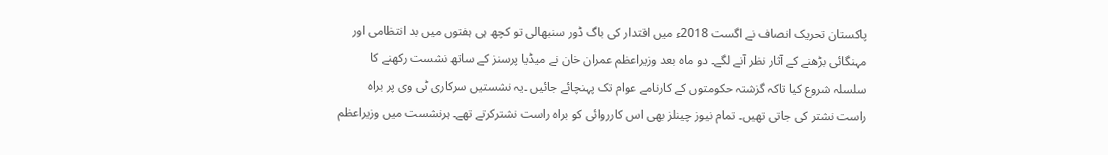پاکستان تحریک انصاف نے اگست 2018ء میں اقتدار کی باگ ڈور سنبھالی تو کچھ ہی ہفتوں میں بد انتظامی اور مہنگائی بڑھنے کے آثار نظر آنے لگے۔ دو ماہ بعد وزیراعظم عمران خان نے میڈیا پرسنز کے ساتھ نشست رکھنے کا سلسلہ شروع کیا تاکہ گزشتہ حکومتوں کے کارنامے عوام تک پہنچائے جائیں ۔یہ نشستیں سرکاری ٹی وی پر براہ راست نشتر کی جاتی تھیں۔ تمام نیوز چینلز بھی اس کارروائی کو براہ راست نشترکرتے تھے۔ ہرنشست میں وزیراعظم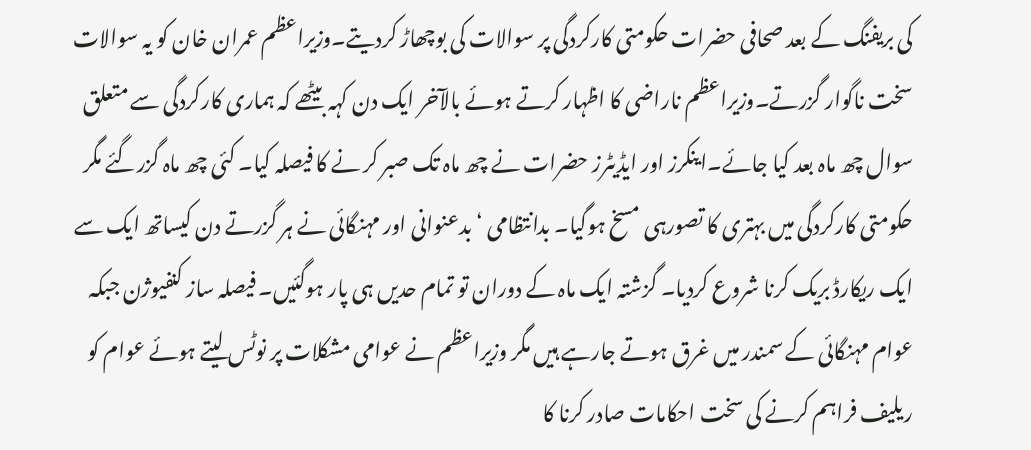کی بریفنگ کے بعد صحافی حضرات حکومتی کارکردگی پر سوالات کی بوچھاڑ کردیتے۔وزیراعظم عمران خان کو یہ سوالات سخت ناگوار گزرتے۔وزیراعظم ناراضی کا اظہار کرتے ہوئے بالآخر ایک دن کہہ بیٹھے کہ ہماری کارکردگی سے متعلق سوال چھ ماہ بعد کیا جائے۔اینکرز اور ایڈیٹرز حضرات نے چھ ماہ تک صبر کر نے کا فیصلہ کیا۔ کئی چھ ماہ گزرگئے مگر حکومتی کارکردگی میں بہتری کا تصورہی مسخ ہوگیا۔ بدانتظامی ‘بدعنوانی اور مہنگائی نے ہر گزرتے دن کیساتھ ایک سے ایک ریکارڈ بریک کرنا شروع کردیا۔ گزشتہ ایک ماہ کے دوران تو تمام حدیں ہی پار ہوگئیں۔ فیصلہ ساز کنفیوژن جبکہ عوام مہنگائی کے سمندر میں غرق ہوتے جارہے ہیں مگر وزیراعظم نے عوامی مشکلات پر نوٹس لیتے ہوئے عوام کو ریلیف فراہم کرنے کی سخت احکامات صادر کرنا کا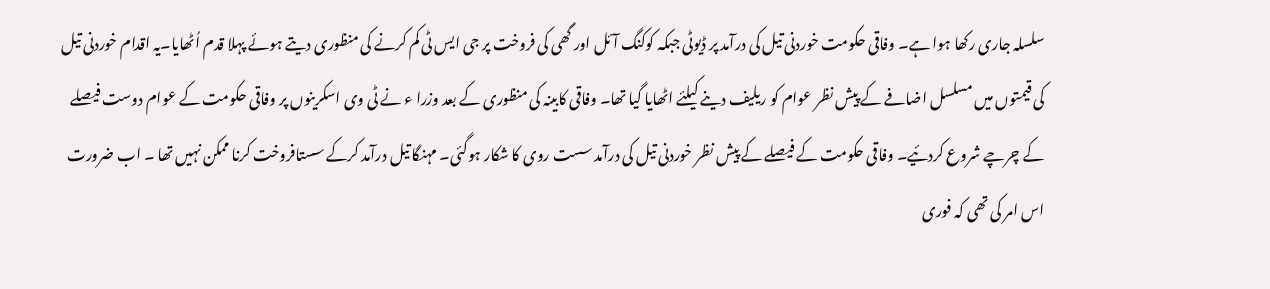سلسلہ جاری رکھا ہوا ہے۔ وفاقی حکومت خوردنی تیل کی درآمد پر ڈیوٹی جبکہ کوکنگ آئل اور گھی کی فروخت پر جی ایس ٹی کم کرنے کی منظوری دیتے ہوئے پہلا قدم اُٹھایا۔یہ اقدام خوردنی تیل کی قیمتوں میں مسلسل اضافے کے پیش نظر عوام کو ریلیف دینے کیلئے اٹھایا گیا تھا۔ وفاقی کابینہ کی منظوری کے بعد وزرا ء نے ٹی وی اسکرینوں پر وفاقی حکومت کے عوام دوست فیصلے کے چرچے شروع کردئیے۔ وفاقی حکومت کے فیصلے کے پیش نظر خوردنی تیل کی درآمد سست روی کا شکار ہوگئی۔ مہنگا تیل درآمد کرکے سستافروخت کرنا ممکن نہیں تھا ۔ اب ضرورت اس امر کی تھی کہ فوری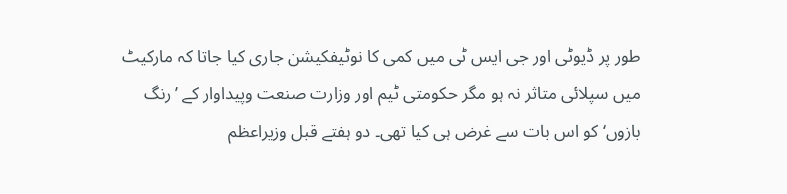طور پر ڈیوٹی اور جی ایس ٹی میں کمی کا نوٹیفکیشن جاری کیا جاتا کہ مارکیٹ میں سپلائی متاثر نہ ہو مگر حکومتی ٹیم اور وزارت صنعت وپیداوار کے ’رنگ بازوں‘ کو اس بات سے غرض ہی کیا تھی۔ دو ہفتے قبل وزیراعظم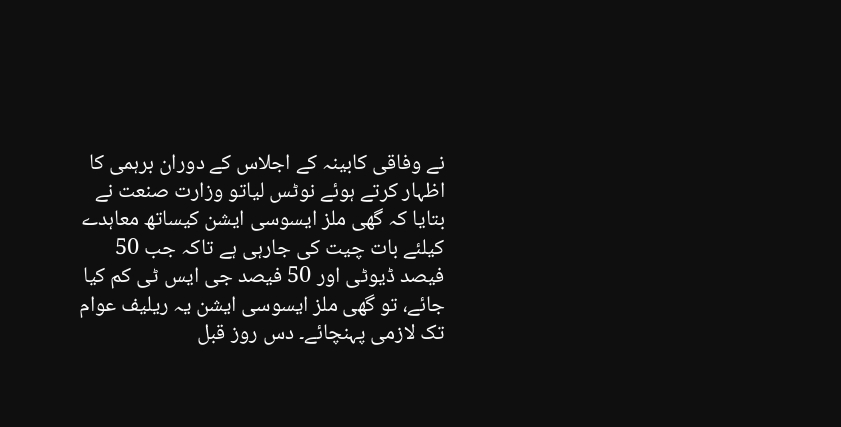نے وفاقی کابینہ کے اجلاس کے دوران برہمی کا اظہار کرتے ہوئے نوٹس لیاتو وزارت صنعت نے بتایا کہ گھی ملز ایسوسی ایشن کیساتھ معاہدے کیلئے بات چیت کی جارہی ہے تاکہ جب 50 فیصد ڈیوٹی اور 50 فیصد جی ایس ٹی کم کیا جائے، تو گھی ملز ایسوسی ایشن یہ ریلیف عوام تک لازمی پہنچائے۔ دس روز قبل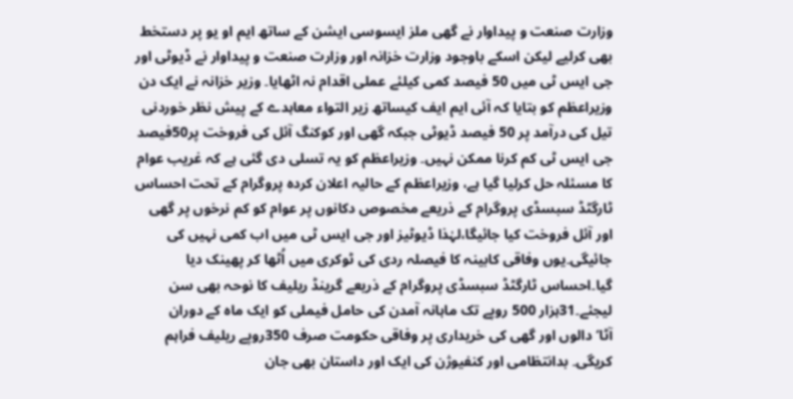وزارت صنعت و پیداوار نے گھی ملز ایسوسی ایشن کے ساتھ ایم او یو پر دستخط بھی کرلیے لیکن اسکے باوجود وزارت خزانہ اور وزارت صنعت و پیداوار نے ڈیوٹی اور جی ایس ٹی میں 50 فیصد کمی کیلئے عملی اقدام نہ اٹھایا۔ وزیر خزانہ نے ایک دن وزیراعظم کو بتایا کہ آئی ایم ایف کیساتھ زیر التواء معاہدے کے پیش نظر خوردنی تیل کی درآمد پر 50 فیصد ڈیوٹی جبکہ گھی اور کوکنگ آئل کی فروخت پر50فیصد جی ایس ٹی کم کرنا ممکن نہیں۔ وزیراعظم کو یہ تسلی دی گئی ہے کہ غریب عوام کا مسئلہ حل کرلیا گیا ہے، وزیراعظم کے حالیہ اعلان کردہ پروگرام کے تحت احساس ٹارگٹڈ سبسڈی پروگرام کے ذریعے مخصوص دکانوں پر عوام کو کم نرخوں پر گھی اور آئل فروخت کیا جائیگا،لہٰذا ڈیوٹیز اور جی ایس ٹی میں اب کمی نہیں کی جائیگی۔یوں وفاقی کابینہ کا فیصلہ ردی کی ٹوکری میں اُٹھا کر پھینک دیا گیا۔احساس ٹارگٹڈ سبسڈی پروگرام کے ذریعے گرینڈ ریلیف کا نوحہ بھی سن لیجئے۔31ہزار 500 روپے تک ماہانہ آمدن کی حامل فیملی کو ایک ماہ کے دوران آٹا‘دالوں اور گھی کی خریداری پر وفاقی حکومت صرف 350روپے ریلیف فراہم کریگی۔ بدانتظامی اور کنفیوژن کی ایک اور داستان بھی جان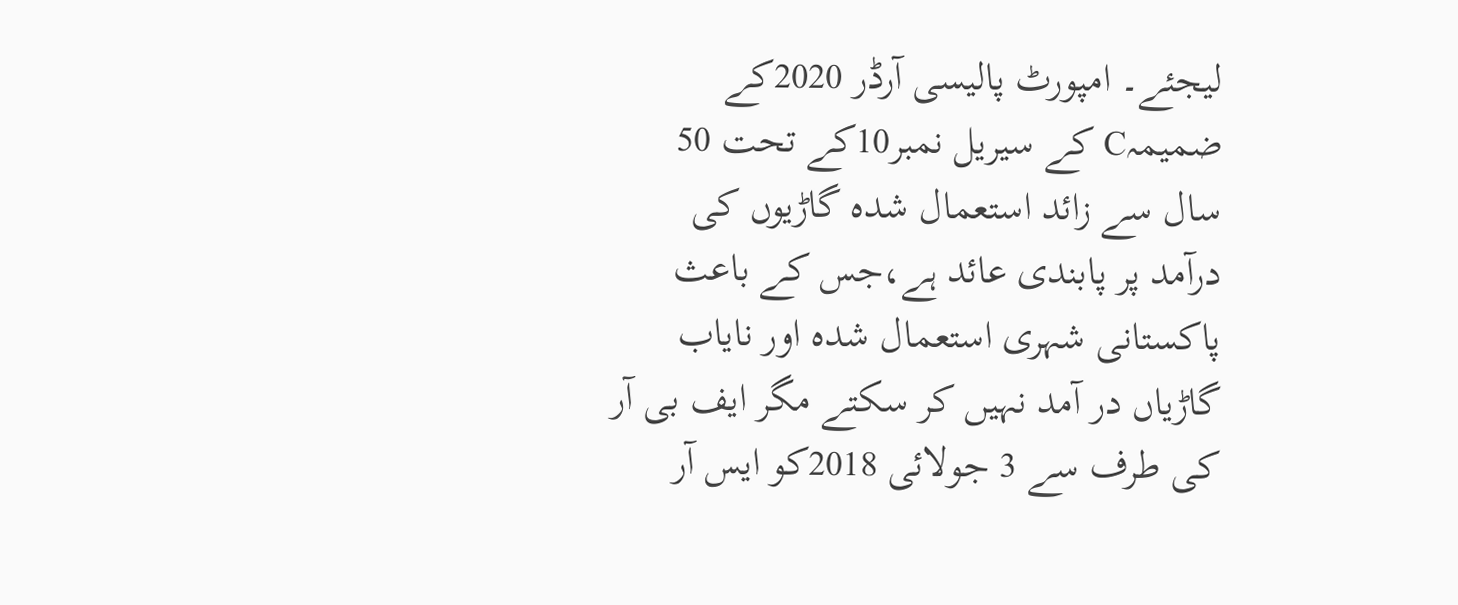لیجئے۔ امپورٹ پالیسی آرڈر 2020کے ضمیمہC کے سیریل نمبر10کے تحت 50 سال سے زائد استعمال شدہ گاڑیوں کی درآمد پر پابندی عائد ہے،جس کے باعث پاکستانی شہری استعمال شدہ اور نایاب گاڑیاں در آمد نہیں کر سکتے مگر ایف بی آر کی طرف سے 3 جولائی 2018کو ایس آر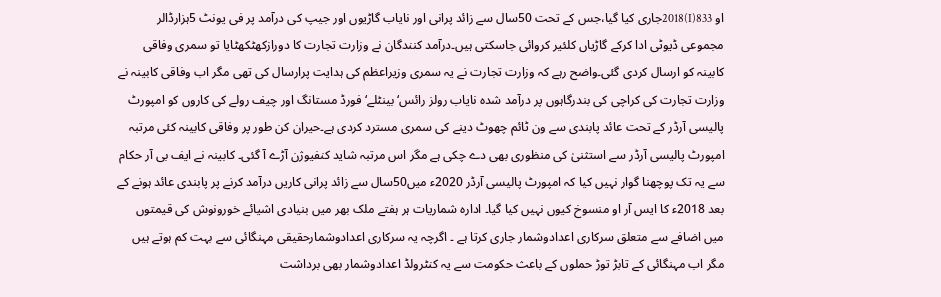او 833(I)2018جاری کیا گیا،جس کے تحت 50سال سے زائد پرانی اور نایاب گاڑیوں اور جیپ کی درآمد پر فی یونٹ 5ہزارڈالر مجموعی ڈیوٹی ادا کرکے گاڑیاں کلئیر کروائی جاسکتی ہیں۔درآمد کنندگان نے وزارت تجارت کا دورازکھٹکھٹایا تو سمری وفاقی کابینہ کو ارسال کردی گئی۔واضح رہے کہ وزارت تجارت نے یہ سمری وزیراعظم کی ہدایت پرارسال کی تھی مگر اب وفاقی کابینہ نے وزارت تجارت کی کراچی کی بندرگاہوں پر درآمد شدہ نایاب رولز رائس‘ بینٹلے‘فورڈ مستانگ اور چیف رولے کی کاروں کو امپورٹ پالیسی آرڈر کے تحت عائد پابندی سے ون ٹائم چھوٹ دینے کی سمری مسترد کردی ہے۔حیران کن طور پر وفاقی کابینہ کئی مرتبہ امپورٹ پالیسی آرڈر سے استثنیٰ کی منظوری بھی دے چکی ہے مگر اس مرتبہ شاید کنفیوژن آڑے آ گئی۔ کابینہ نے ایف بی آر حکام سے یہ تک پوچھنا گوار نہیں کیا کہ امپورٹ پالیسی آرڈر 2020ء میں50سال سے زائد پرانی کاریں درآمد کرنے پر پابندی عائد ہونے کے بعد 2018ء کا ایس آر او منسوخ کیوں نہیں کیا گیا۔ ادارہ شماریات ہر ہفتے ملک بھر میں بنیادی اشیائے خورونوش کی قیمتوں میں اضافے سے متعلق سرکاری اعدادوشمار جاری کرتا ہے ۔ اگرچہ یہ سرکاری اعدادوشمارحقیقی مہنگائی سے بہت کم ہوتے ہیں مگر اب مہنگائی کے تابڑ توڑ حملوں کے باعث حکومت سے یہ کنٹرولڈ اعدادوشمار بھی برداشت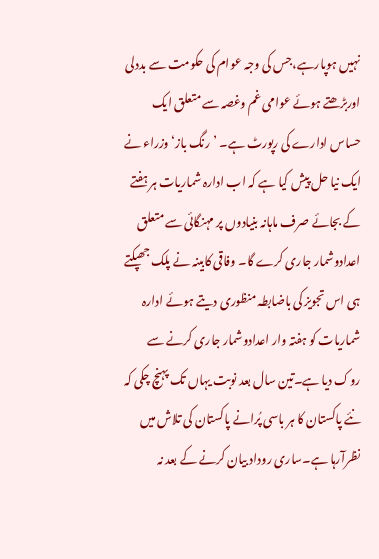نہیں ہوپارہے،جس کی وجہ عوام کی حکومت سے بددلی اوربڑھتے ہوئے عوامی غم وغصہ سے متعلق ایک حساس ادارے کی رپورٹ ہے۔ ’رنگ باز‘وزراء نے ایک نیا حل پیش کیا ہے کہ اب ادارہ شماریات ہر ہفتے کے بجائے صرف ماہانہ بنیادوں پر مہنگائی سے متعلق اعدادوشمار جاری کرے گا۔ وفاقی کابینہ نے پلک جھپکتے ہی اس تجویز کی باضابطہ منظوری دیتے ہوئے ادارہ شماریات کو ہفتہ وار اعدادوشمار جاری کرنے سے روک دیا ہے۔تین سال بعد نوبت یہاں تک پہنچ چکی کہ نئے پاکستان کا ہر باسی پُرانے پاکستان کی تلاش میں نظرآرہا ہے۔ساری روداد بیان کرنے کے بعد نہ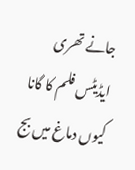جانے تھری ایڈیٹس فلم کا گانا کیوں دماغ میں بج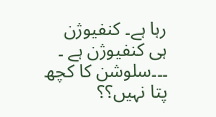رہا ہے۔ کنفیوژن ہی کنفیوژن ہے ۔ ۔۔۔سلوشن کا کچھ پتا نہیں؟؟